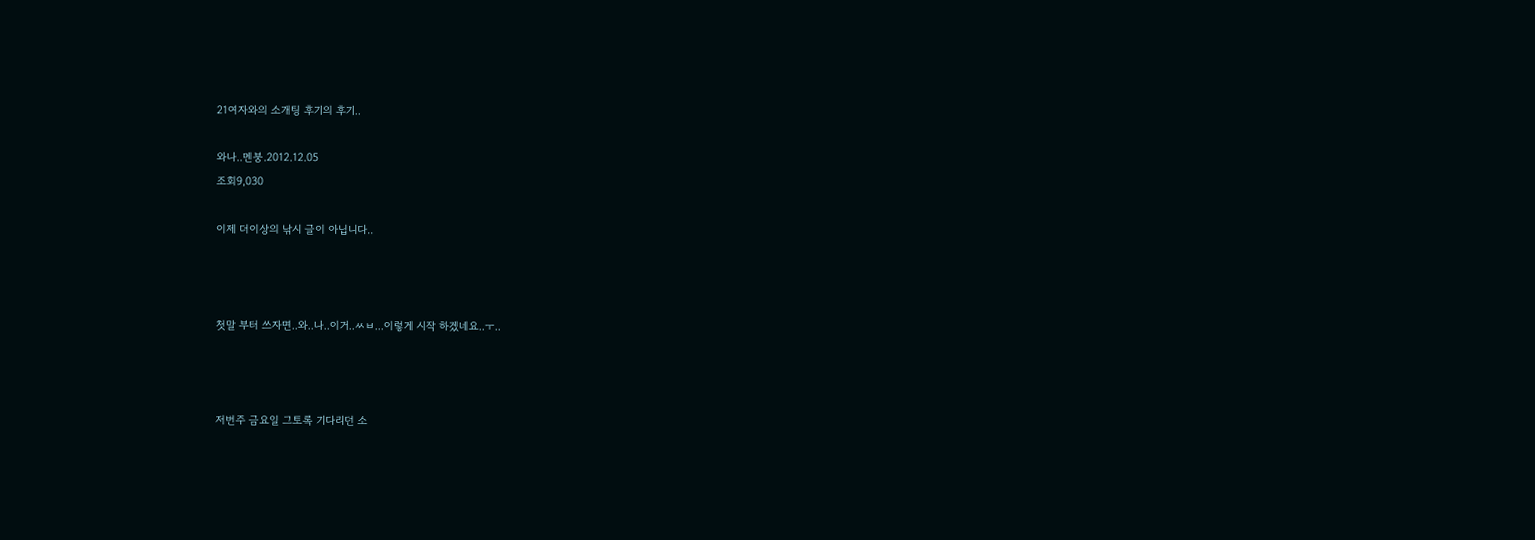21여자와의 소개팅 후기의 후기..

와나..멘붕.2012.12.05
조회9,030

이제 더이상의 낚시 글이 아닙니다..



첫말 부터 쓰자면..와..나..이거..ㅆㅂ...이렇게 시작 하겠네요..ㅜ..



저번주 금요일 그토록 기다리던 소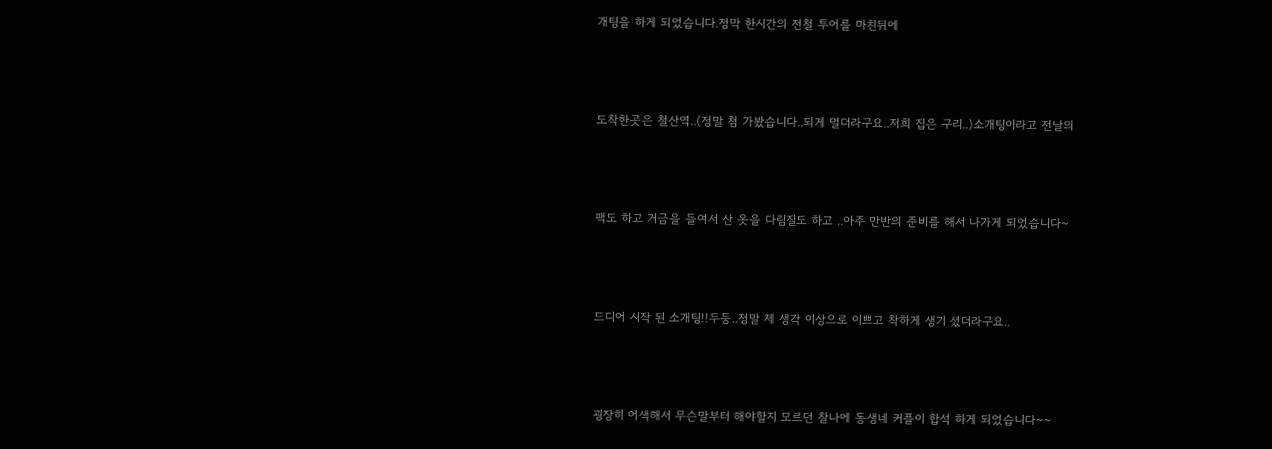개팅을 하게 되었습니다.정막 한시간의 전철 투어를 마친뒤에



도착한곳은 철산역..(정말 첨 가봤습니다..되게 멀더라구요..저희 집은 구리..)소개팅이라고 전날의



팩도 하고 거금을 들여서 산 옷을 다림질도 하고 ..아주 만반의 준비를 해서 나가게 되었습니다~



드디어 시작 된 소개팅!!두둥..정말 제 생각 이상으로 이쁘고 착하게 생기 셨더라구요..



굉장히 어색해서 무슨말부터 해야할지 모르던 찰나에 동생네 커플이 합석 하게 되었습니다~~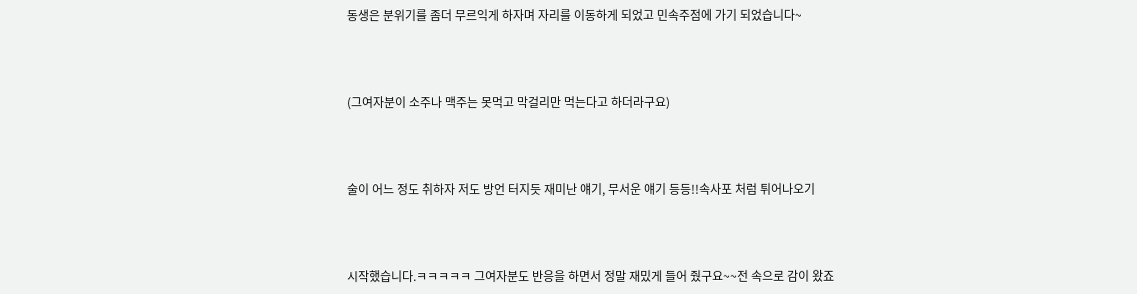동생은 분위기를 좀더 무르익게 하자며 자리를 이동하게 되었고 민속주점에 가기 되었습니다~



(그여자분이 소주나 맥주는 못먹고 막걸리만 먹는다고 하더라구요)



술이 어느 정도 취하자 저도 방언 터지듯 재미난 얘기, 무서운 얘기 등등!!속사포 처럼 튀어나오기



시작했습니다.ㅋㅋㅋㅋㅋ 그여자분도 반응을 하면서 정말 재밌게 들어 줬구요~~전 속으로 감이 왔죠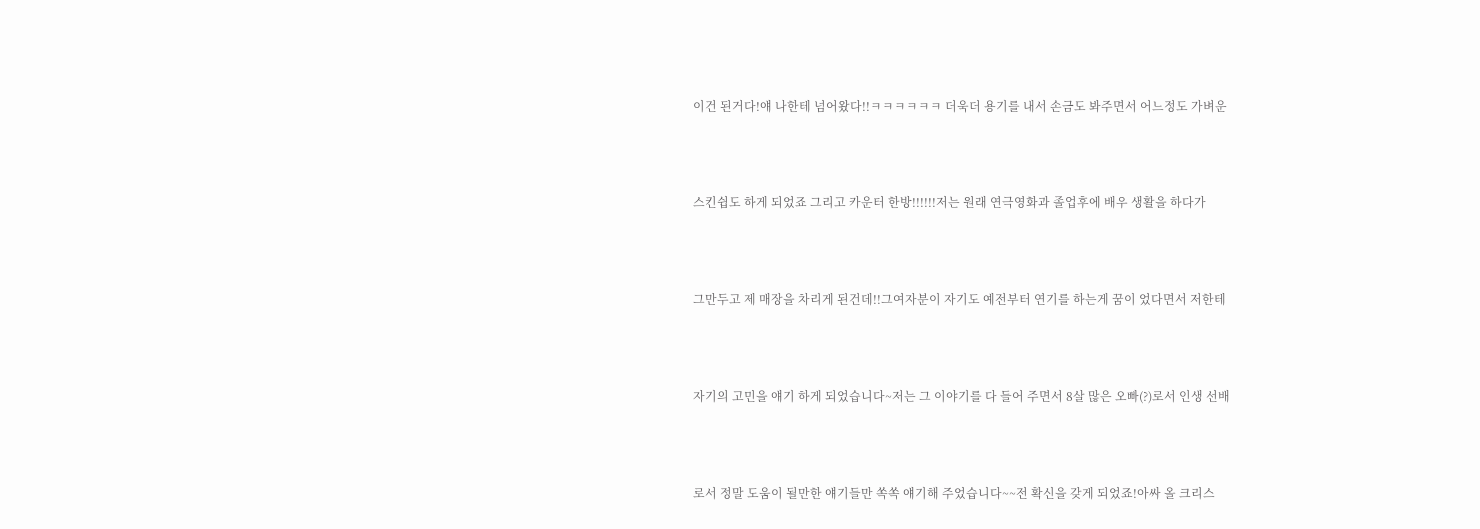이건 된거다!얘 나한테 넘어왔다!!ㅋㅋㅋㅋㅋㅋ 더욱더 용기를 내서 손금도 봐주면서 어느정도 가벼운



스킨쉽도 하게 되었죠 그리고 카운터 한방!!!!!!저는 원래 연극영화과 졸업후에 배우 생활을 하다가



그만두고 제 매장을 차리게 된건데!!그여자분이 자기도 예전부터 연기를 하는게 꿈이 었다면서 저한테



자기의 고민을 얘기 하게 되었습니다~저는 그 이야기를 다 들어 주면서 8살 많은 오빠(?)로서 인생 선배



로서 정말 도움이 될만한 얘기들만 쏙쏙 얘기해 주었습니다~~전 확신을 갖게 되었죠!아싸 올 크리스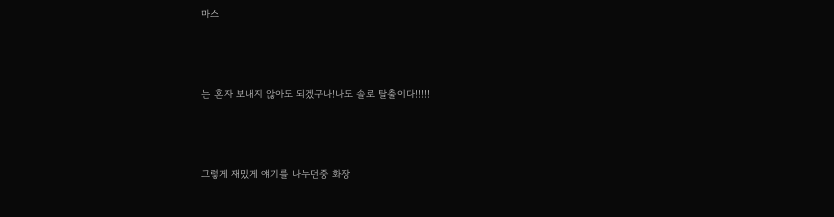마스



는 혼자 보내지 않아도 되겠구나!나도 솔로 탈출이다!!!!!



그렇게 재밌게 얘기를 나누던중 화장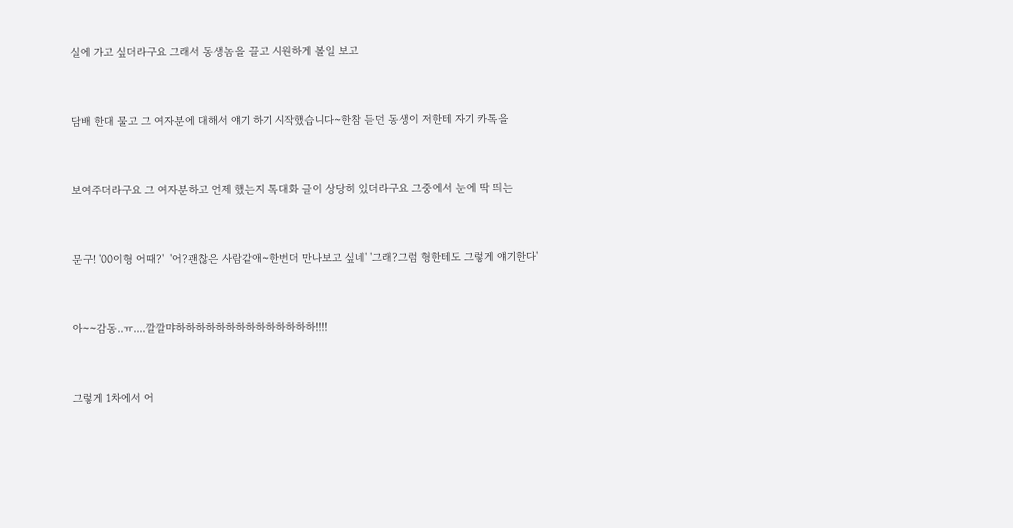실에 가고 싶더라구요 그래서 동생놈을 끌고 시원하게 볼일 보고



담배 한대 물고 그 여자분에 대해서 얘기 하기 시작했습니다~한참 듣던 동생이 저한테 자기 카톡을



보여주더라구요 그 여자분하고 언제 했는지 톡대화 글이 상당히 있더라구요 그중에서 눈에 딱 띄는



문구! '00이형 어때?'  '어?괜찮은 사람같애~한번더 만나보고 싶네' '그래?그럼 형한테도 그렇게 얘기한다'



아~~감동..ㅠ....깔깔먀하하하하하하하하하하하하하하!!!!



그렇게 1차에서 어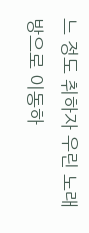느 정도 취하자 우린 노래방으로 이동하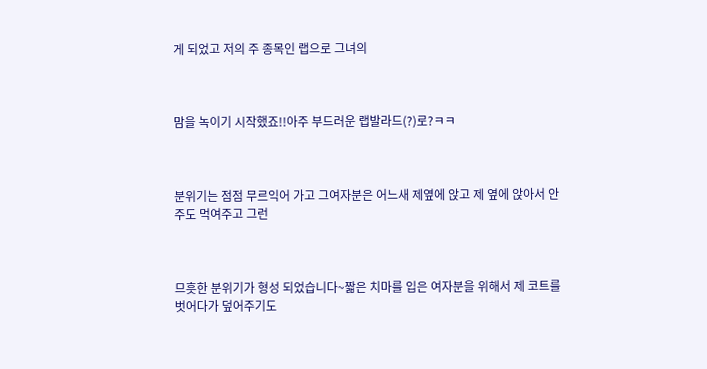게 되었고 저의 주 종목인 랩으로 그녀의



맘을 녹이기 시작했죠!!아주 부드러운 랩발라드(?)로?ㅋㅋ



분위기는 점점 무르익어 가고 그여자분은 어느새 제옆에 앉고 제 옆에 앉아서 안주도 먹여주고 그런



므흣한 분위기가 형성 되었습니다~짧은 치마를 입은 여자분을 위해서 제 코트를 벗어다가 덮어주기도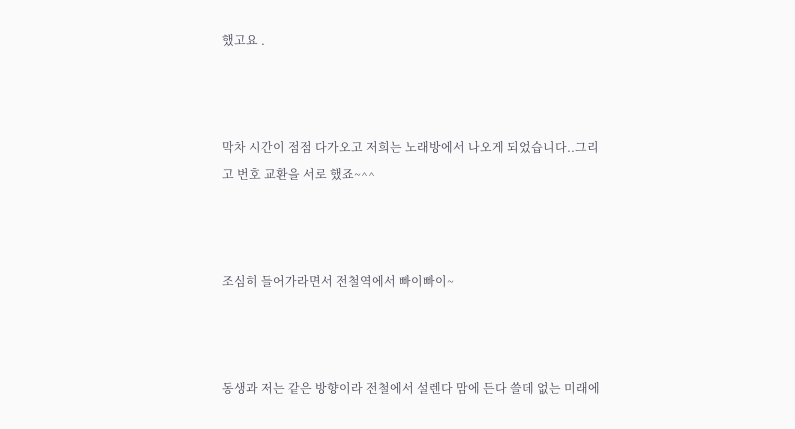했고요 .



막차 시간이 점점 다가오고 저희는 노래방에서 나오게 되었습니다..그리고 번호 교환을 서로 했죠~^^



조심히 들어가라면서 전철역에서 빠이빠이~



동생과 저는 같은 방향이라 전철에서 설렌다 맘에 든다 쓸데 없는 미래에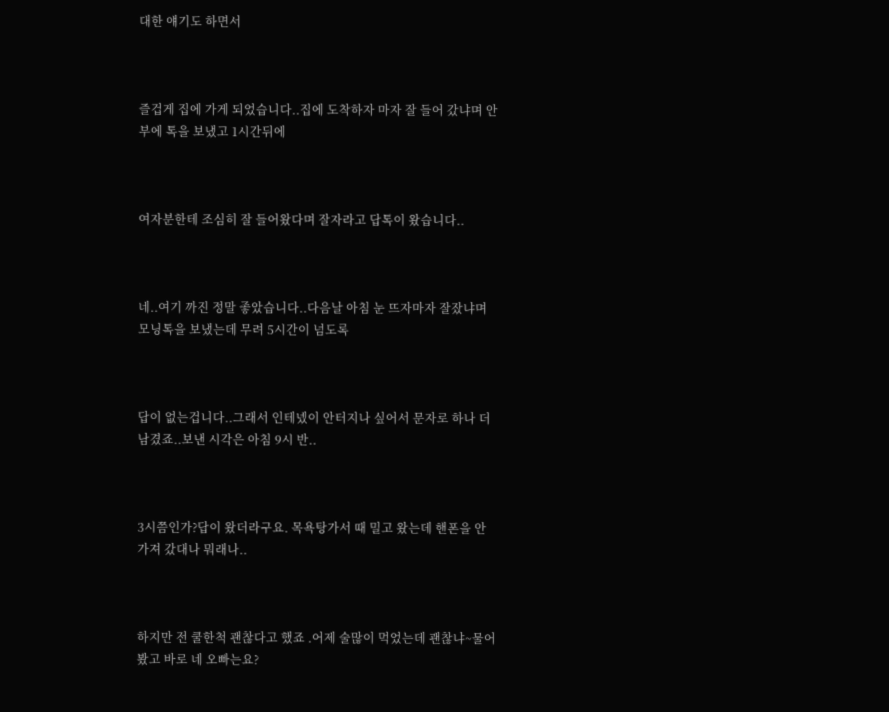대한 얘기도 하면서



즐겁게 집에 가게 되었습니다..집에 도착하자 마자 잘 들어 갔냐며 안부에 톡을 보냈고 1시간뒤에



여자분한테 조심히 잘 들어왔다며 잘자라고 답톡이 왔습니다..



네..여기 까진 정말 좋았습니다..다음날 아침 눈 뜨자마자 잘잤냐며 모닝톡을 보냈는데 무려 5시간이 넘도록



답이 없는겁니다..그래서 인테넸이 안터지나 싶어서 문자로 하나 더 남겼죠..보낸 시각은 아침 9시 반..



3시쯤인가?답이 왔더라구요. 목욕탕가서 때 밀고 왔는데 핸폰을 안가져 갔대나 뭐래나..



하지만 전 쿨한척 괜찮다고 했죠 .어제 술많이 먹었는데 괜찮냐~물어봤고 바로 네 오빠는요?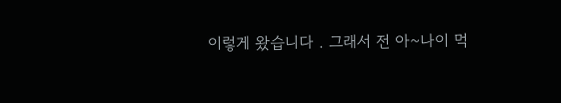이렇게 왔습니다 . 그래서 전 아~나이 먹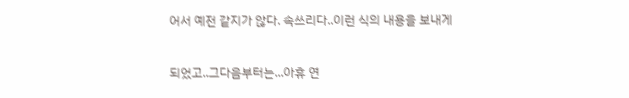어서 예전 같지가 않다. 속쓰리다..이런 식의 내용을 보내게



되었고..그다음부터는...아휴 연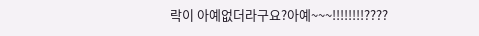락이 아예없더라구요?아예~~~!!!!!!!!????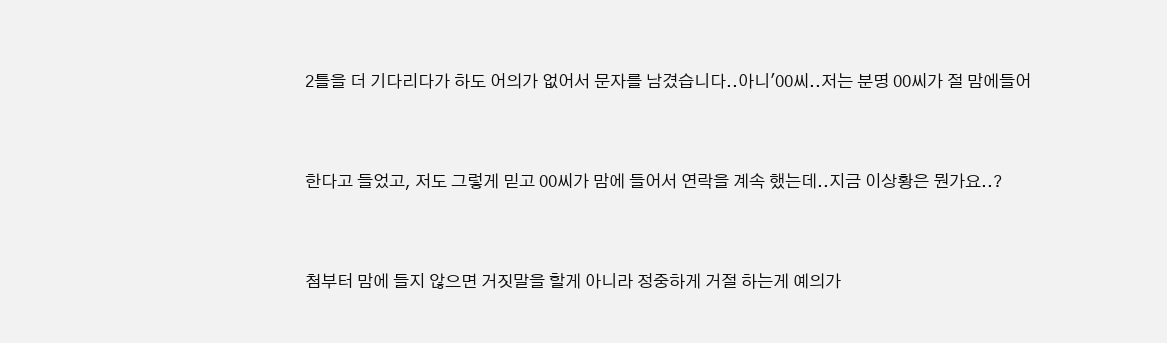2틀을 더 기다리다가 하도 어의가 없어서 문자를 남겼습니다..아니'00씨..저는 분명 00씨가 절 맘에들어



한다고 들었고, 저도 그렇게 믿고 00씨가 맘에 들어서 연락을 계속 했는데..지금 이상황은 뭔가요..?



첨부터 맘에 들지 않으면 거짓말을 할게 아니라 정중하게 거절 하는게 예의가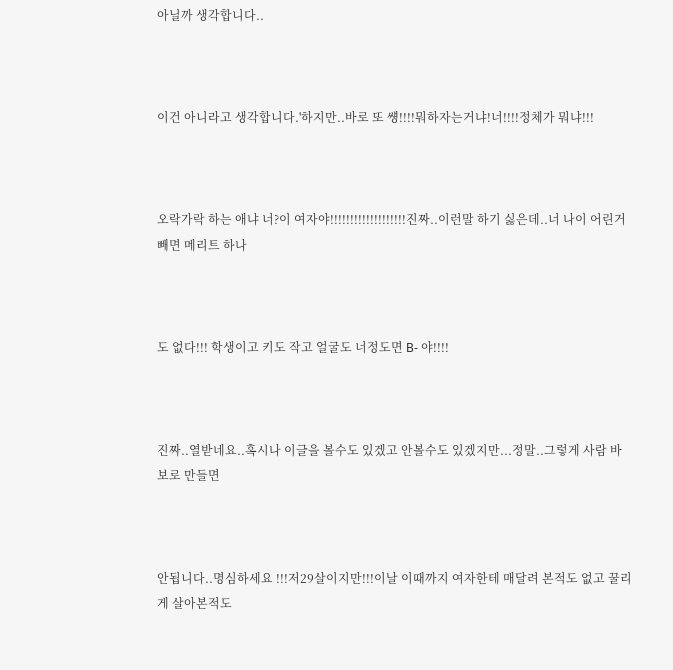아닐까 생각합니다..



이건 아니라고 생각합니다.'하지만..바로 또 썡!!!!뭐하자는거냐!너!!!!정체가 뭐냐!!!



오락가락 하는 애냐 너?이 여자야!!!!!!!!!!!!!!!!!!!진짜..이런말 하기 싫은데..너 나이 어린거 빼면 메리트 하나



도 없다!!! 학생이고 키도 작고 얼굴도 너정도면 B- 야!!!!



진짜..열받네요..혹시나 이글을 볼수도 있겠고 안볼수도 있겠지만...정말..그렇게 사람 바보로 만들면



안됩니다..명심하세요 !!!저29살이지만!!!이날 이때까지 여자한테 매달려 본적도 없고 꿀리게 살아본적도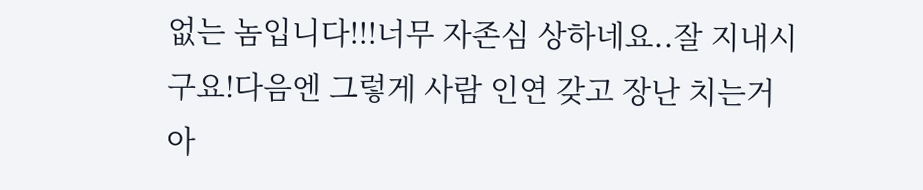없는 놈입니다!!!너무 자존심 상하네요..잘 지내시구요!다음엔 그렇게 사람 인연 갖고 장난 치는거 아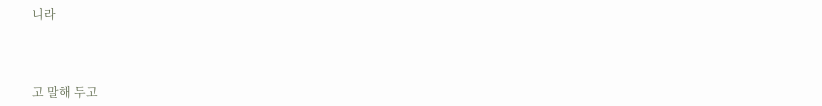니라



고 말해 두고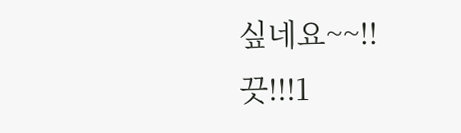싶네요~~!! 끗!!!1